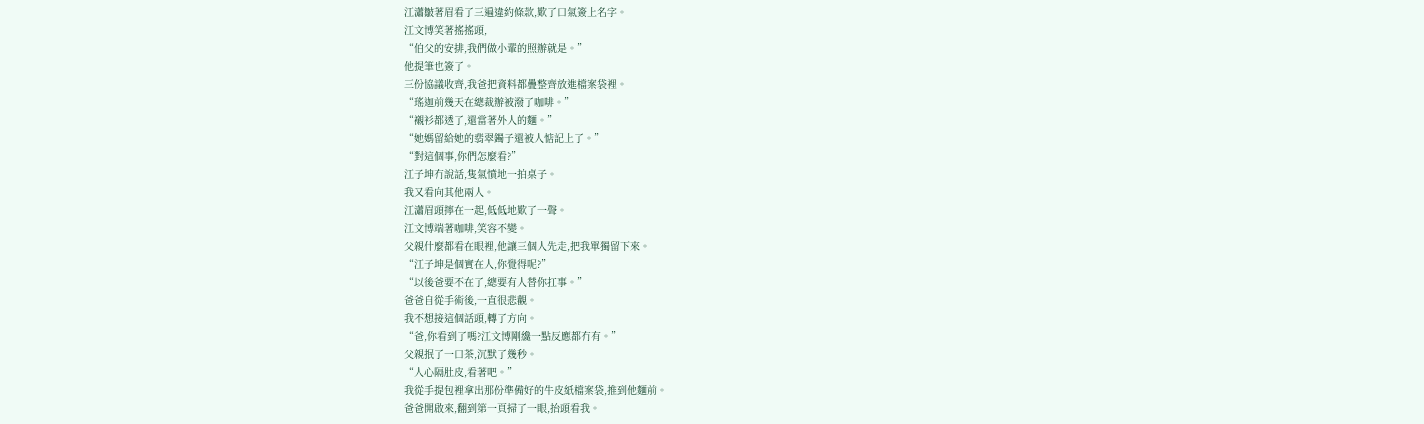江瀟皺著眉看了三遍違約條款,歎了口氣簽上名字。
江文博笑著搖搖頭,
“伯父的安排,我們做小輩的照辦就是。”
他提筆也簽了。
三份協議收齊,我爸把資料都疊整齊放進檔案袋裡。
“瑤迦前幾天在總裁辦被潑了咖啡。”
“襯衫都透了,還當著外人的麵。”
“她媽留給她的翡翠鐲子還被人惦記上了。”
“對這個事,你們怎麼看?”
江子坤冇說話,隻氣憤地一拍桌子。
我又看向其他兩人。
江瀟眉頭擰在一起,低低地歎了一聲。
江文博端著咖啡,笑容不變。
父親什麼都看在眼裡,他讓三個人先走,把我單獨留下來。
“江子坤是個實在人,你覺得呢?”
“以後爸要不在了,總要有人替你扛事。”
爸爸自從手術後,一直很悲觀。
我不想接這個話頭,轉了方向。
“爸,你看到了嗎?江文博剛纔一點反應都冇有。”
父親抿了一口茶,沉默了幾秒。
“人心隔肚皮,看著吧。”
我從手提包裡拿出那份準備好的牛皮紙檔案袋,推到他麵前。
爸爸開啟來,翻到第一頁掃了一眼,抬頭看我。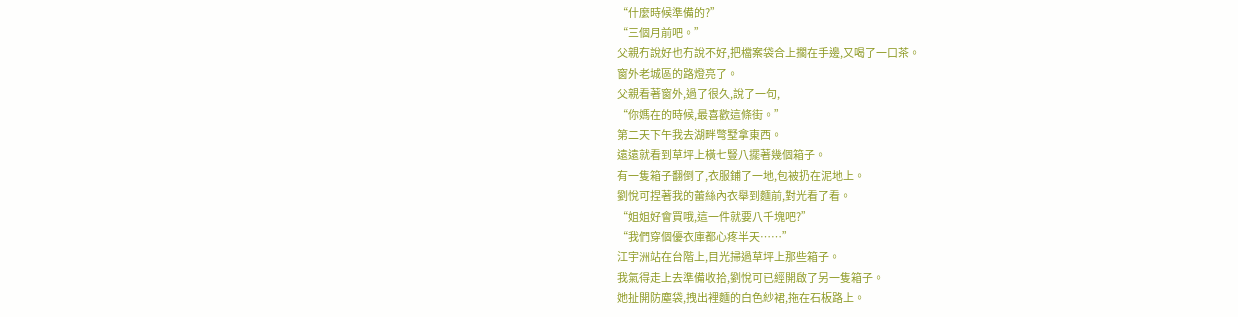“什麼時候準備的?”
“三個月前吧。”
父親冇說好也冇說不好,把檔案袋合上擱在手邊,又喝了一口茶。
窗外老城區的路燈亮了。
父親看著窗外,過了很久,說了一句,
“你媽在的時候,最喜歡這條街。”
第二天下午我去湖畔彆墅拿東西。
遠遠就看到草坪上橫七豎八擺著幾個箱子。
有一隻箱子翻倒了,衣服鋪了一地,包被扔在泥地上。
劉悅可捏著我的蕾絲內衣舉到麵前,對光看了看。
“姐姐好會買哦,這一件就要八千塊吧?”
“我們穿個優衣庫都心疼半天……”
江宇洲站在台階上,目光掃過草坪上那些箱子。
我氣得走上去準備收拾,劉悅可已經開啟了另一隻箱子。
她扯開防塵袋,拽出裡麵的白色紗裙,拖在石板路上。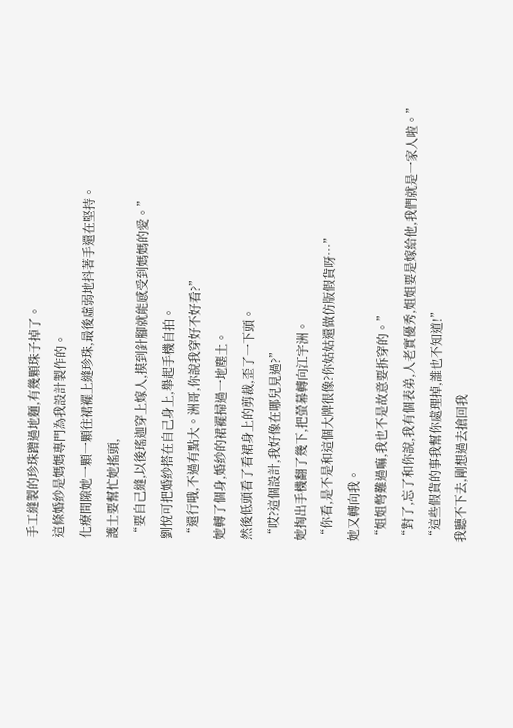手工縫製的珍珠蹭過地麵,有幾顆珠子掉了。
這條婚紗是媽媽專門為我設計製作的。
化療間隙她一顆一顆往裙襬上縫珍珠,最後虛弱地抖著手還在堅持。
護士要幫忙她搖頭,
“要自己縫,以後瑤迦穿上嫁人,摸到針腳就能感受到媽媽的愛。”
劉悅可把婚紗搭在自己身上,舉起手機自拍。
“還行哦,不過有點大。洲哥,你說我穿好不好看?”
她轉了個身,婚紗的裙襬掃過一地塵土。
然後低頭看了看裙身上的剪裁,歪了一下頭。
“哎?這個設計,我好像在哪兒見過?”
她掏出手機翻了幾下,把螢幕轉向江宇洲。
“你看,是不是和這個大牌很像?你姑姑還做仿版假貨呀…”
她又轉向我。
“姐姐彆難過嘛,我也不是故意要拆穿的。”
“對了,忘了和你說,我有個表弟,人老實優秀,姐姐要是嫁給他,我們就是一家人啦。”
“這些假貨的事我幫你處理掉,誰也不知道!”
我聽不下去,剛想過去搶回我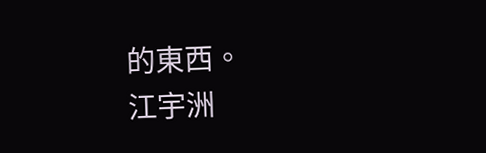的東西。
江宇洲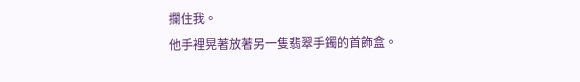攔住我。
他手裡晃著放著另一隻翡翠手鐲的首飾盒。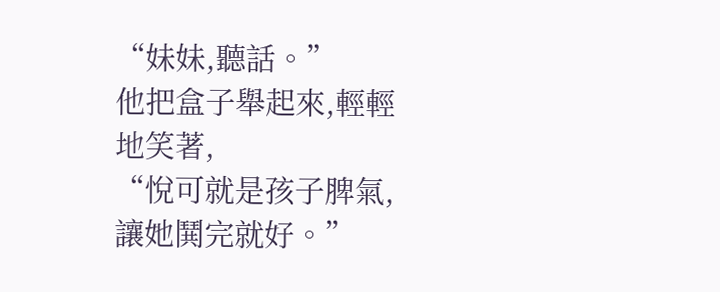“妹妹,聽話。”
他把盒子舉起來,輕輕地笑著,
“悅可就是孩子脾氣,讓她鬨完就好。”